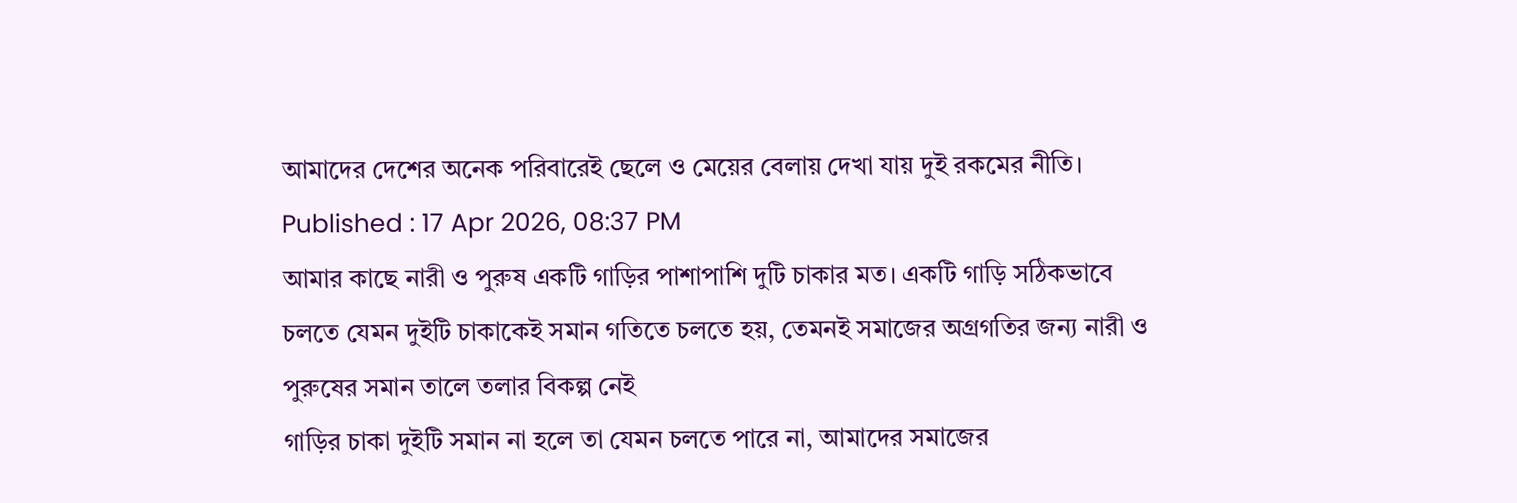আমাদের দেশের অনেক পরিবারেই ছেলে ও মেয়ের বেলায় দেখা যায় দুই রকমের নীতি।
Published : 17 Apr 2026, 08:37 PM
আমার কাছে নারী ও পুরুষ একটি গাড়ির পাশাপাশি দুটি চাকার মত। একটি গাড়ি সঠিকভাবে চলতে যেমন দুইটি চাকাকেই সমান গতিতে চলতে হয়, তেমনই সমাজের অগ্রগতির জন্য নারী ও পুরুষের সমান তালে তলার বিকল্প নেই
গাড়ির চাকা দুইটি সমান না হলে তা যেমন চলতে পারে না, আমাদের সমাজের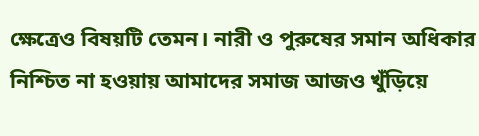ক্ষেত্রেও বিষয়টি তেমন। নারী ও পুরুষের সমান অধিকার নিশ্চিত না হওয়ায় আমাদের সমাজ আজও খুঁড়িয়ে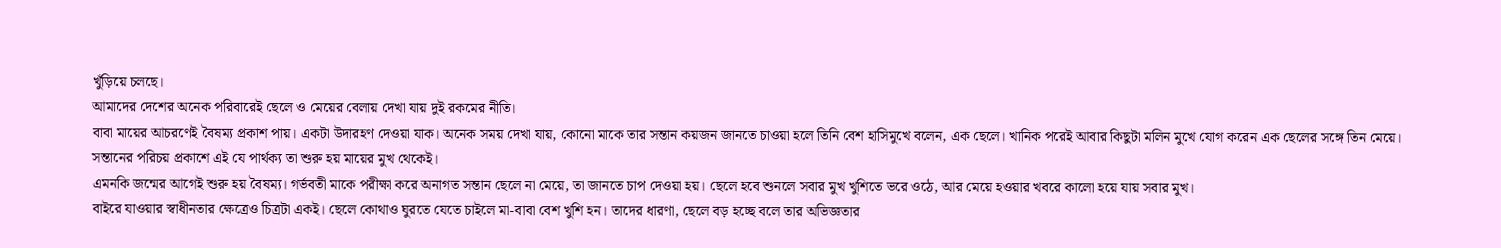খুঁড়িয়ে চলছে।
আমাদের দেশের অনেক পরিবারেই ছেলে ও মেয়ের বেলায় দেখা যায় দুই রকমের নীতি।
বাবা মায়ের আচরণেই বৈষম্য প্রকাশ পায়। একটা উদারহণ দেওয়া যাক। অনেক সময় দেখা যায়, কোনো মাকে তার সন্তান কয়জন জানতে চাওয়া হলে তিনি বেশ হাসিমুখে বলেন, এক ছেলে। খানিক পরেই আবার কিছুটা মলিন মুখে যোগ করেন এক ছেলের সঙ্গে তিন মেয়ে। সন্তানের পরিচয় প্রকাশে এই যে পার্থক্য তা শুরু হয় মায়ের মুখ থেকেই।
এমনকি জন্মের আগেই শুরু হয় বৈষম্য। গর্ভবতী মাকে পরীক্ষা করে অনাগত সন্তান ছেলে না মেয়ে, তা জানতে চাপ দেওয়া হয়। ছেলে হবে শুনলে সবার মুখ খুশিতে ভরে ওঠে, আর মেয়ে হওয়ার খবরে কালো হয়ে যায় সবার মুখ।
বাইরে যাওয়ার স্বাধীনতার ক্ষেত্রেও চিত্রটা একই। ছেলে কোথাও ঘুরতে যেতে চাইলে মা-বাবা বেশ খুশি হন। তাদের ধারণা, ছেলে বড় হচ্ছে বলে তার অভিজ্ঞতার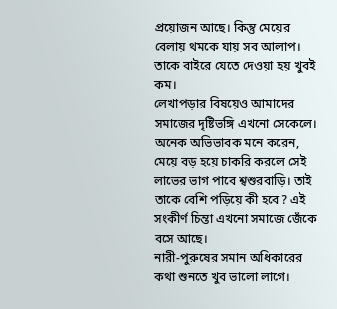প্রয়োজন আছে। কিন্তু মেয়ের বেলায় থমকে যায় সব আলাপ। তাকে বাইরে যেতে দেওয়া হয় খুবই কম।
লেখাপড়ার বিষয়েও আমাদের সমাজের দৃষ্টিভঙ্গি এখনো সেকেলে। অনেক অভিভাবক মনে করেন, মেয়ে বড় হয়ে চাকরি করলে সেই লাভের ভাগ পাবে শ্বশুরবাড়ি। তাই তাকে বেশি পড়িয়ে কী হবে? এই সংকীর্ণ চিন্তা এখনো সমাজে জেঁকে বসে আছে।
নারী-পুরুষের সমান অধিকারের কথা শুনতে খুব ভালো লাগে।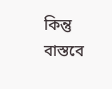কিন্তু বাস্তবে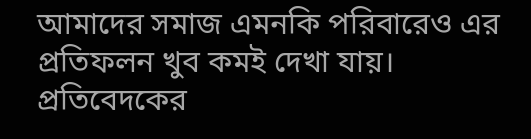আমাদের সমাজ এমনকি পরিবারেও এর প্রতিফলন খুব কমই দেখা যায়।
প্রতিবেদকের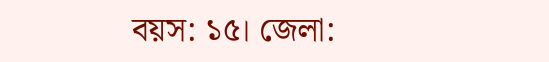বয়স: ১৫। জেলা: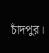চাঁদপুর।